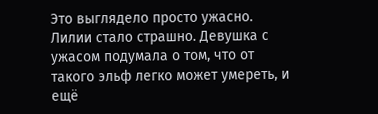Это выглядело просто ужасно. Лилии стало страшно. Девушка с ужасом подумала о том, что от такого эльф легко может умереть, и ещё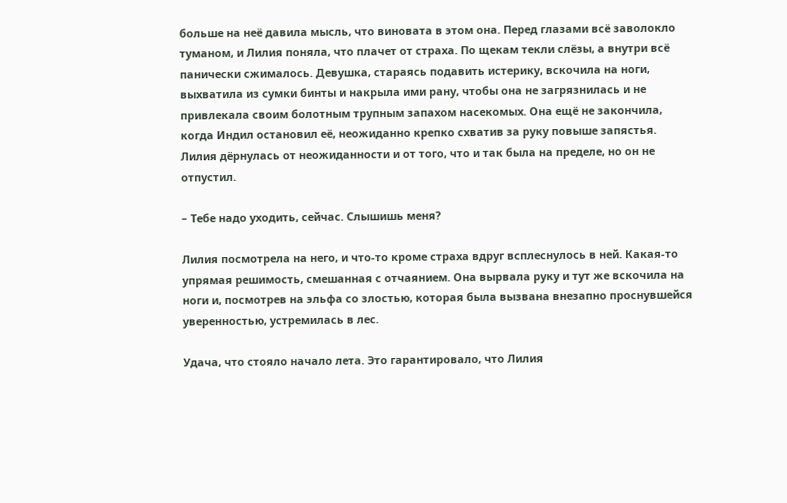больше на неё давила мысль, что виновата в этом она. Перед глазами всё заволокло туманом, и Лилия поняла, что плачет от страха. По щекам текли слёзы, а внутри всё панически сжималось. Девушка, стараясь подавить истерику, вскочила на ноги, выхватила из сумки бинты и накрыла ими рану, чтобы она не загрязнилась и не привлекала своим болотным трупным запахом насекомых. Она ещё не закончила, когда Индил остановил её, неожиданно крепко схватив за руку повыше запястья. Лилия дёрнулась от неожиданности и от того, что и так была на пределе, но он не отпустил.

– Тебе надо уходить, сейчас. Слышишь меня?

Лилия посмотрела на него, и что-то кроме страха вдруг всплеснулось в ней. Какая-то упрямая решимость, смешанная с отчаянием. Она вырвала руку и тут же вскочила на ноги и, посмотрев на эльфа со злостью, которая была вызвана внезапно проснувшейся уверенностью, устремилась в лес.

Удача, что стояло начало лета. Это гарантировало, что Лилия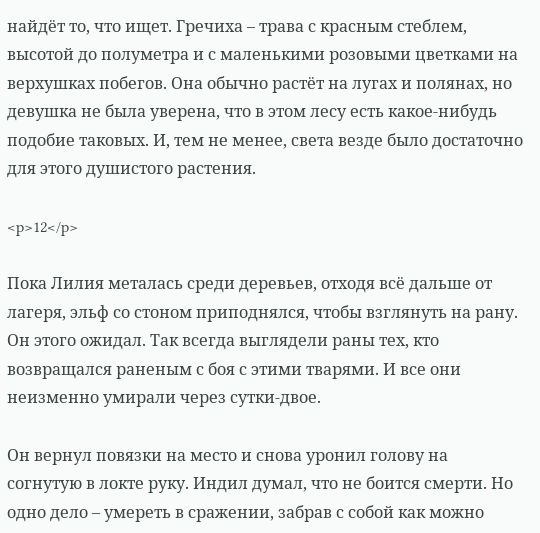найдёт то, что ищет. Гречиха – трава с красным стеблем, высотой до полуметра и с маленькими розовыми цветками на верхушках побегов. Она обычно растёт на лугах и полянах, но девушка не была уверена, что в этом лесу есть какое-нибудь подобие таковых. И, тем не менее, света везде было достаточно для этого душистого растения.

<p>12</p>

Пока Лилия металась среди деревьев, отходя всё дальше от лагеря, эльф со стоном приподнялся, чтобы взглянуть на рану. Он этого ожидал. Так всегда выглядели раны тех, кто возвращался раненым с боя с этими тварями. И все они неизменно умирали через сутки-двое.

Он вернул повязки на место и снова уронил голову на согнутую в локте руку. Индил думал, что не боится смерти. Но одно дело – умереть в сражении, забрав с собой как можно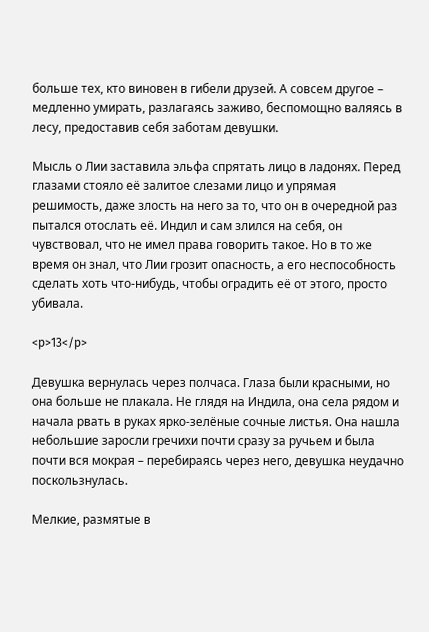больше тех, кто виновен в гибели друзей. А совсем другое – медленно умирать, разлагаясь заживо, беспомощно валяясь в лесу, предоставив себя заботам девушки.

Мысль о Лии заставила эльфа спрятать лицо в ладонях. Перед глазами стояло её залитое слезами лицо и упрямая решимость, даже злость на него за то, что он в очередной раз пытался отослать её. Индил и сам злился на себя, он чувствовал, что не имел права говорить такое. Но в то же время он знал, что Лии грозит опасность, а его неспособность сделать хоть что-нибудь, чтобы оградить её от этого, просто убивала.

<p>13</p>

Девушка вернулась через полчаса. Глаза были красными, но она больше не плакала. Не глядя на Индила, она села рядом и начала рвать в руках ярко-зелёные сочные листья. Она нашла небольшие заросли гречихи почти сразу за ручьем и была почти вся мокрая – перебираясь через него, девушка неудачно поскользнулась.

Мелкие, размятые в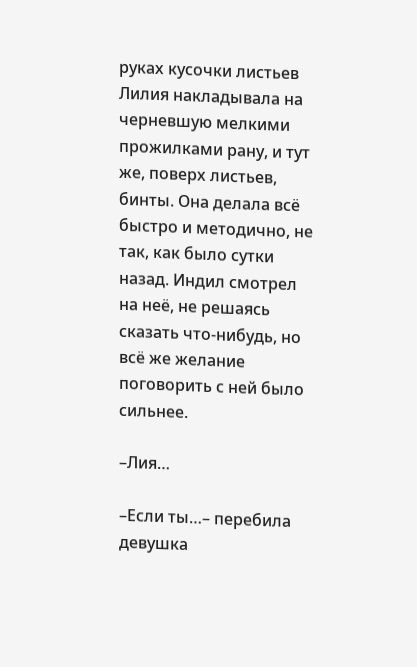руках кусочки листьев Лилия накладывала на черневшую мелкими прожилками рану, и тут же, поверх листьев, бинты. Она делала всё быстро и методично, не так, как было сутки назад. Индил смотрел на неё, не решаясь сказать что-нибудь, но всё же желание поговорить с ней было сильнее.

–Лия…

–Если ты…– перебила девушка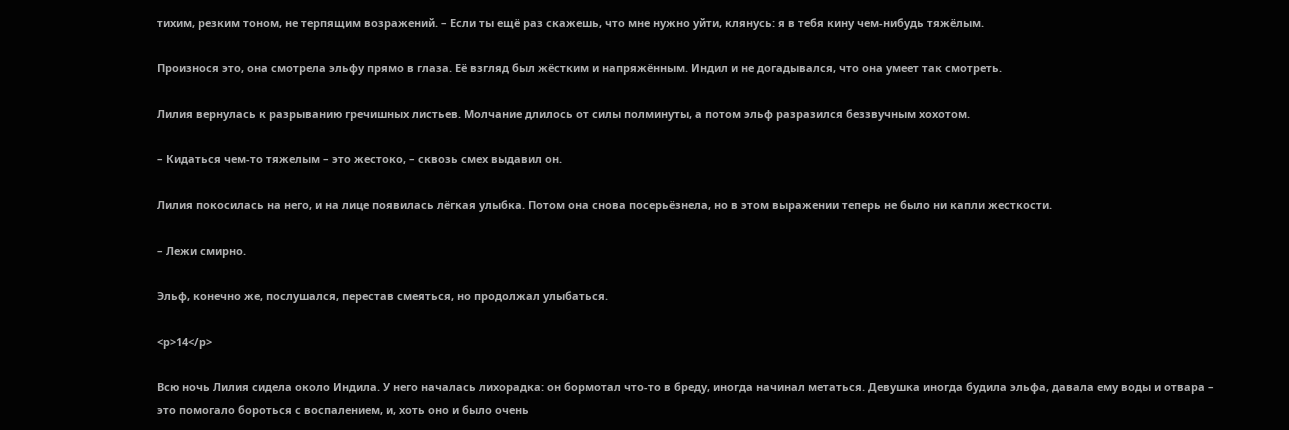тихим, резким тоном, не терпящим возражений. – Если ты ещё раз скажешь, что мне нужно уйти, клянусь: я в тебя кину чем-нибудь тяжёлым.

Произнося это, она смотрела эльфу прямо в глаза. Её взгляд был жёстким и напряжённым. Индил и не догадывался, что она умеет так смотреть.

Лилия вернулась к разрыванию гречишных листьев. Молчание длилось от силы полминуты, а потом эльф разразился беззвучным хохотом.

– Кидаться чем-то тяжелым – это жестоко, – сквозь смех выдавил он.

Лилия покосилась на него, и на лице появилась лёгкая улыбка. Потом она снова посерьёзнела, но в этом выражении теперь не было ни капли жесткости.

– Лежи смирно.

Эльф, конечно же, послушался, перестав смеяться, но продолжал улыбаться.

<p>14</p>

Всю ночь Лилия сидела около Индила. У него началась лихорадка: он бормотал что-то в бреду, иногда начинал метаться. Девушка иногда будила эльфа, давала ему воды и отвара – это помогало бороться с воспалением, и, хоть оно и было очень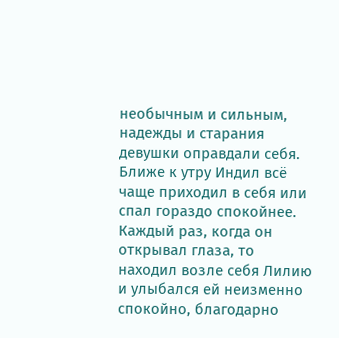необычным и сильным, надежды и старания девушки оправдали себя. Ближе к утру Индил всё чаще приходил в себя или спал гораздо спокойнее. Каждый раз, когда он открывал глаза, то находил возле себя Лилию и улыбался ей неизменно спокойно, благодарно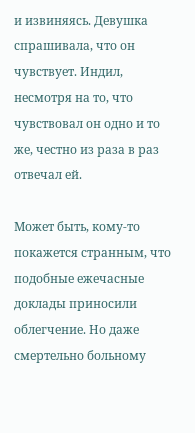и извиняясь. Девушка спрашивала, что он чувствует. Индил, несмотря на то, что чувствовал он одно и то же, честно из раза в раз отвечал ей.

Может быть, кому-то покажется странным, что подобные ежечасные доклады приносили облегчение. Но даже смертельно больному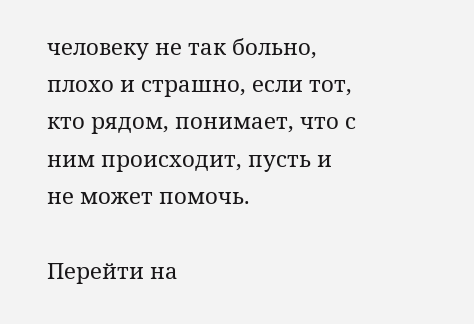человеку не так больно, плохо и страшно, если тот, кто рядом, понимает, что с ним происходит, пусть и не может помочь.

Перейти на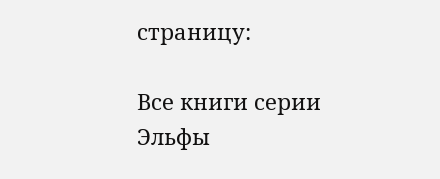страницу:

Все книги серии Эльфы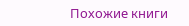Похожие книги